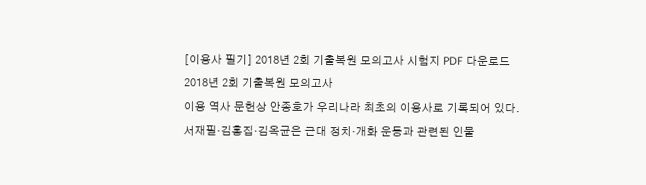[이용사 필기] 2018년 2회 기출복원 모의고사 시험지 PDF 다운로드
2018년 2회 기출복원 모의고사
이용 역사 문헌상 안종호가 우리나라 최초의 이용사로 기록되어 있다.
서재필·김홍집·김옥균은 근대 정치·개화 운동과 관련된 인물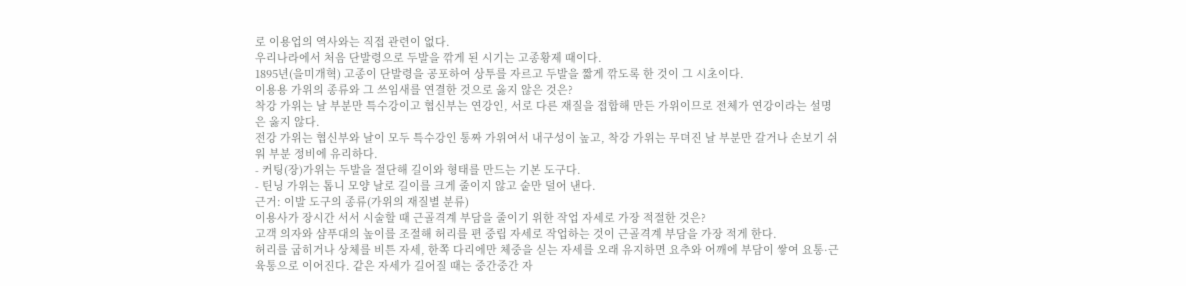로 이용업의 역사와는 직접 관련이 없다.
우리나라에서 처음 단발령으로 두발을 깎게 된 시기는 고종황제 때이다.
1895년(을미개혁) 고종이 단발령을 공포하여 상투를 자르고 두발을 짧게 깎도록 한 것이 그 시초이다.
이용용 가위의 종류와 그 쓰임새를 연결한 것으로 옳지 않은 것은?
착강 가위는 날 부분만 특수강이고 협신부는 연강인, 서로 다른 재질을 접합해 만든 가위이므로 전체가 연강이라는 설명은 옳지 않다.
전강 가위는 협신부와 날이 모두 특수강인 통짜 가위여서 내구성이 높고, 착강 가위는 무뎌진 날 부분만 갈거나 손보기 쉬워 부분 정비에 유리하다.
- 커팅(장)가위는 두발을 절단해 길이와 형태를 만드는 기본 도구다.
- 틴닝 가위는 톱니 모양 날로 길이를 크게 줄이지 않고 숱만 덜어 낸다.
근거: 이발 도구의 종류(가위의 재질별 분류)
이용사가 장시간 서서 시술할 때 근골격계 부담을 줄이기 위한 작업 자세로 가장 적절한 것은?
고객 의자와 샴푸대의 높이를 조절해 허리를 편 중립 자세로 작업하는 것이 근골격계 부담을 가장 적게 한다.
허리를 굽히거나 상체를 비튼 자세, 한쪽 다리에만 체중을 싣는 자세를 오래 유지하면 요추와 어깨에 부담이 쌓여 요통·근육통으로 이어진다. 같은 자세가 길어질 때는 중간중간 자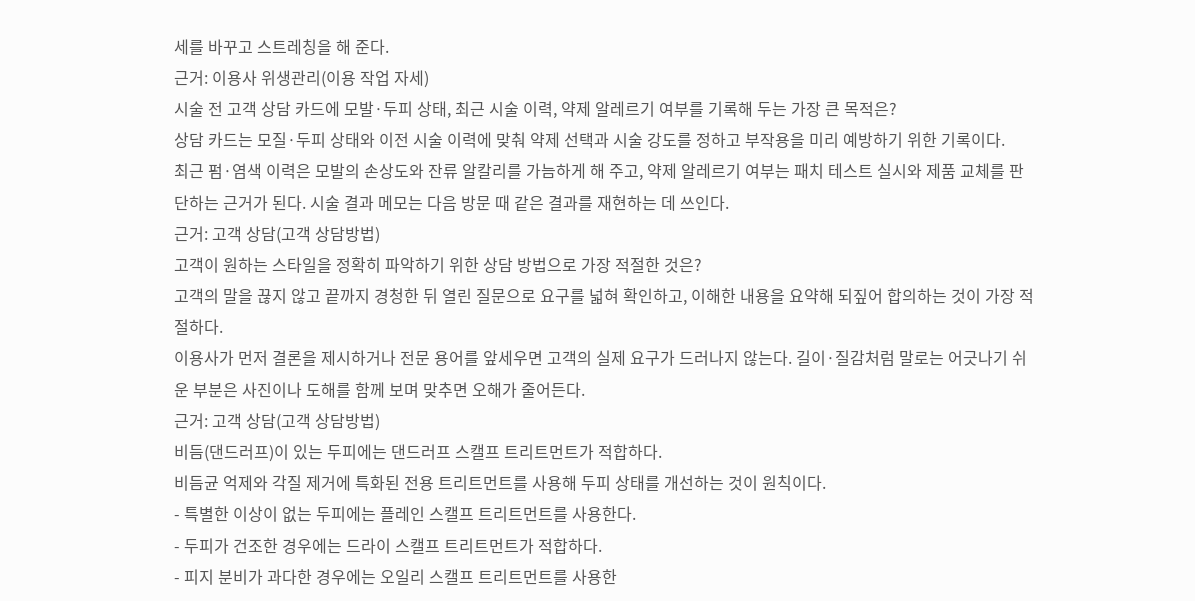세를 바꾸고 스트레칭을 해 준다.
근거: 이용사 위생관리(이용 작업 자세)
시술 전 고객 상담 카드에 모발·두피 상태, 최근 시술 이력, 약제 알레르기 여부를 기록해 두는 가장 큰 목적은?
상담 카드는 모질·두피 상태와 이전 시술 이력에 맞춰 약제 선택과 시술 강도를 정하고 부작용을 미리 예방하기 위한 기록이다.
최근 펌·염색 이력은 모발의 손상도와 잔류 알칼리를 가늠하게 해 주고, 약제 알레르기 여부는 패치 테스트 실시와 제품 교체를 판단하는 근거가 된다. 시술 결과 메모는 다음 방문 때 같은 결과를 재현하는 데 쓰인다.
근거: 고객 상담(고객 상담방법)
고객이 원하는 스타일을 정확히 파악하기 위한 상담 방법으로 가장 적절한 것은?
고객의 말을 끊지 않고 끝까지 경청한 뒤 열린 질문으로 요구를 넓혀 확인하고, 이해한 내용을 요약해 되짚어 합의하는 것이 가장 적절하다.
이용사가 먼저 결론을 제시하거나 전문 용어를 앞세우면 고객의 실제 요구가 드러나지 않는다. 길이·질감처럼 말로는 어긋나기 쉬운 부분은 사진이나 도해를 함께 보며 맞추면 오해가 줄어든다.
근거: 고객 상담(고객 상담방법)
비듬(댄드러프)이 있는 두피에는 댄드러프 스캘프 트리트먼트가 적합하다.
비듬균 억제와 각질 제거에 특화된 전용 트리트먼트를 사용해 두피 상태를 개선하는 것이 원칙이다.
- 특별한 이상이 없는 두피에는 플레인 스캘프 트리트먼트를 사용한다.
- 두피가 건조한 경우에는 드라이 스캘프 트리트먼트가 적합하다.
- 피지 분비가 과다한 경우에는 오일리 스캘프 트리트먼트를 사용한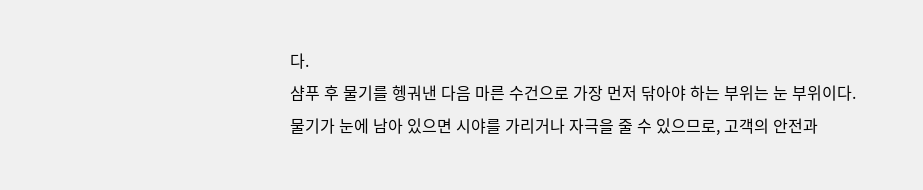다.
샴푸 후 물기를 헹궈낸 다음 마른 수건으로 가장 먼저 닦아야 하는 부위는 눈 부위이다.
물기가 눈에 남아 있으면 시야를 가리거나 자극을 줄 수 있으므로, 고객의 안전과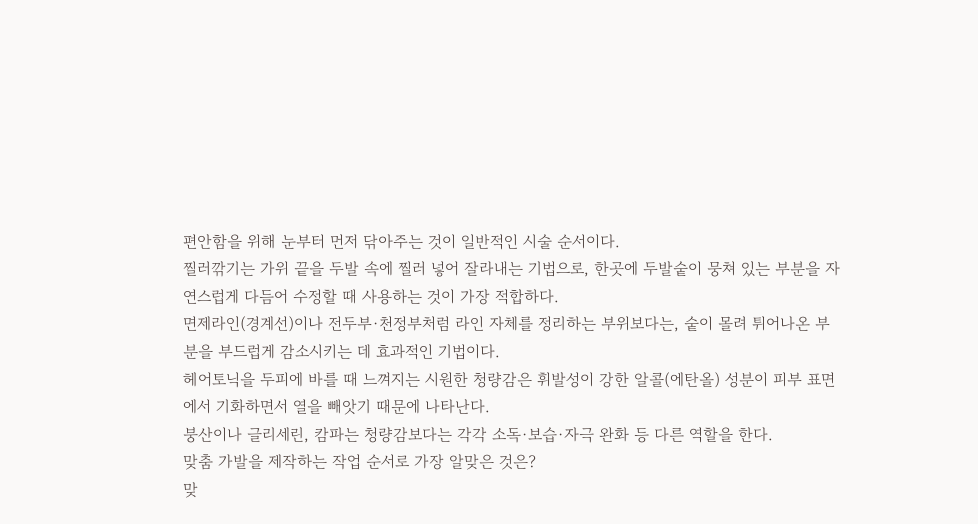편안함을 위해 눈부터 먼저 닦아주는 것이 일반적인 시술 순서이다.
찔러깎기는 가위 끝을 두발 속에 찔러 넣어 잘라내는 기법으로, 한곳에 두발숱이 뭉쳐 있는 부분을 자연스럽게 다듬어 수정할 때 사용하는 것이 가장 적합하다.
면제라인(경계선)이나 전두부·천정부처럼 라인 자체를 정리하는 부위보다는, 숱이 몰려 튀어나온 부분을 부드럽게 감소시키는 데 효과적인 기법이다.
헤어토닉을 두피에 바를 때 느껴지는 시원한 청량감은 휘발성이 강한 알콜(에탄올) 성분이 피부 표면에서 기화하면서 열을 빼앗기 때문에 나타난다.
붕산이나 글리세린, 캄파는 청량감보다는 각각 소독·보습·자극 완화 등 다른 역할을 한다.
맞춤 가발을 제작하는 작업 순서로 가장 알맞은 것은?
맞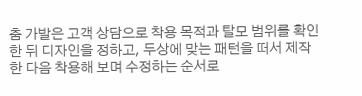춤 가발은 고객 상담으로 착용 목적과 탈모 범위를 확인한 뒤 디자인을 정하고, 두상에 맞는 패턴을 떠서 제작한 다음 착용해 보며 수정하는 순서로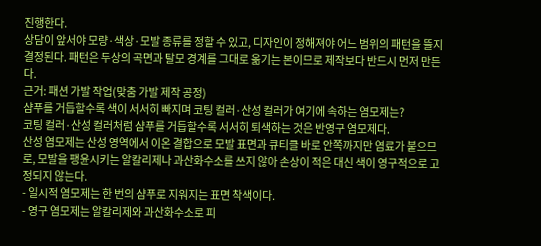진행한다.
상담이 앞서야 모량·색상·모발 종류를 정할 수 있고, 디자인이 정해져야 어느 범위의 패턴을 뜰지 결정된다. 패턴은 두상의 곡면과 탈모 경계를 그대로 옮기는 본이므로 제작보다 반드시 먼저 만든다.
근거: 패션 가발 작업(맞춤 가발 제작 공정)
샴푸를 거듭할수록 색이 서서히 빠지며 코팅 컬러·산성 컬러가 여기에 속하는 염모제는?
코팅 컬러·산성 컬러처럼 샴푸를 거듭할수록 서서히 퇴색하는 것은 반영구 염모제다.
산성 염모제는 산성 영역에서 이온 결합으로 모발 표면과 큐티클 바로 안쪽까지만 염료가 붙으므로, 모발을 팽윤시키는 알칼리제나 과산화수소를 쓰지 않아 손상이 적은 대신 색이 영구적으로 고정되지 않는다.
- 일시적 염모제는 한 번의 샴푸로 지워지는 표면 착색이다.
- 영구 염모제는 알칼리제와 과산화수소로 피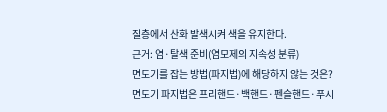질층에서 산화 발색시켜 색을 유지한다.
근거: 염·탈색 준비(염모제의 지속성 분류)
면도기를 잡는 방법(파지법)에 해당하지 않는 것은?
면도기 파지법은 프리핸드·백핸드·펜슬핸드·푸시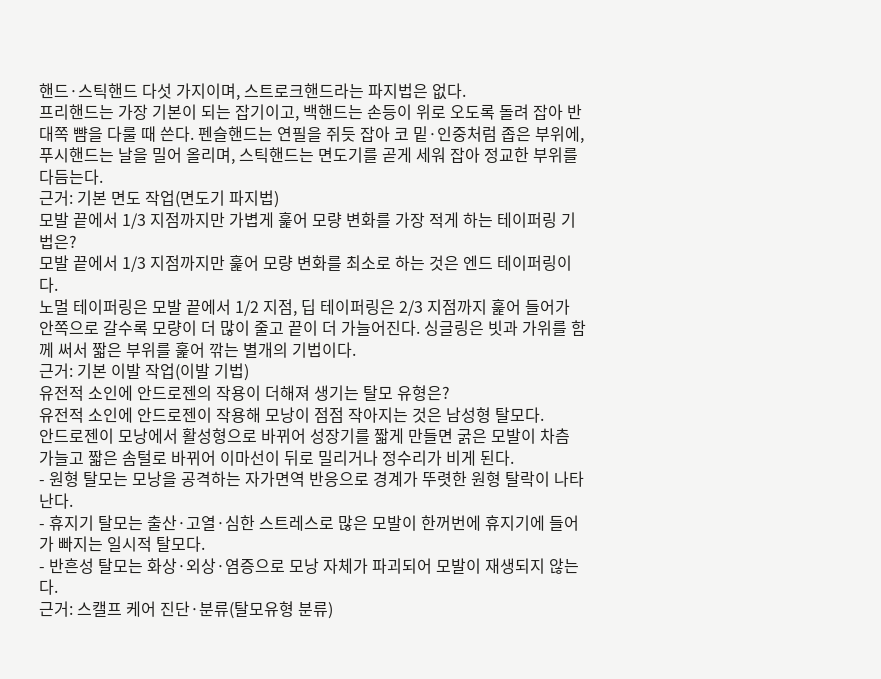핸드·스틱핸드 다섯 가지이며, 스트로크핸드라는 파지법은 없다.
프리핸드는 가장 기본이 되는 잡기이고, 백핸드는 손등이 위로 오도록 돌려 잡아 반대쪽 뺨을 다룰 때 쓴다. 펜슬핸드는 연필을 쥐듯 잡아 코 밑·인중처럼 좁은 부위에, 푸시핸드는 날을 밀어 올리며, 스틱핸드는 면도기를 곧게 세워 잡아 정교한 부위를 다듬는다.
근거: 기본 면도 작업(면도기 파지법)
모발 끝에서 1/3 지점까지만 가볍게 훑어 모량 변화를 가장 적게 하는 테이퍼링 기법은?
모발 끝에서 1/3 지점까지만 훑어 모량 변화를 최소로 하는 것은 엔드 테이퍼링이다.
노멀 테이퍼링은 모발 끝에서 1/2 지점, 딥 테이퍼링은 2/3 지점까지 훑어 들어가 안쪽으로 갈수록 모량이 더 많이 줄고 끝이 더 가늘어진다. 싱글링은 빗과 가위를 함께 써서 짧은 부위를 훑어 깎는 별개의 기법이다.
근거: 기본 이발 작업(이발 기법)
유전적 소인에 안드로젠의 작용이 더해져 생기는 탈모 유형은?
유전적 소인에 안드로젠이 작용해 모낭이 점점 작아지는 것은 남성형 탈모다.
안드로젠이 모낭에서 활성형으로 바뀌어 성장기를 짧게 만들면 굵은 모발이 차츰 가늘고 짧은 솜털로 바뀌어 이마선이 뒤로 밀리거나 정수리가 비게 된다.
- 원형 탈모는 모낭을 공격하는 자가면역 반응으로 경계가 뚜렷한 원형 탈락이 나타난다.
- 휴지기 탈모는 출산·고열·심한 스트레스로 많은 모발이 한꺼번에 휴지기에 들어가 빠지는 일시적 탈모다.
- 반흔성 탈모는 화상·외상·염증으로 모낭 자체가 파괴되어 모발이 재생되지 않는다.
근거: 스캘프 케어 진단·분류(탈모유형 분류)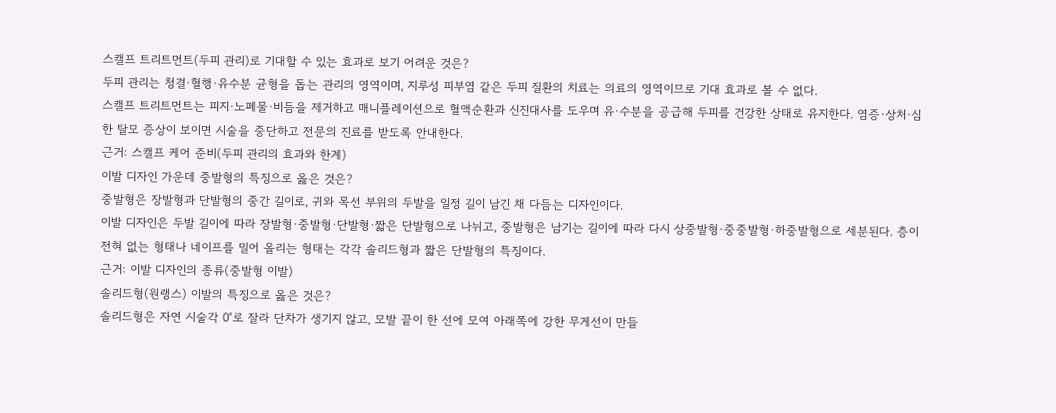스캘프 트리트먼트(두피 관리)로 기대할 수 있는 효과로 보기 어려운 것은?
두피 관리는 청결·혈행·유수분 균형을 돕는 관리의 영역이며, 지루성 피부염 같은 두피 질환의 치료는 의료의 영역이므로 기대 효과로 볼 수 없다.
스캘프 트리트먼트는 피지·노폐물·비듬을 제거하고 매니플레이션으로 혈액순환과 신진대사를 도우며 유·수분을 공급해 두피를 건강한 상태로 유지한다. 염증·상처·심한 탈모 증상이 보이면 시술을 중단하고 전문의 진료를 받도록 안내한다.
근거: 스캘프 케어 준비(두피 관리의 효과와 한계)
이발 디자인 가운데 중발형의 특징으로 옳은 것은?
중발형은 장발형과 단발형의 중간 길이로, 귀와 목선 부위의 두발을 일정 길이 남긴 채 다듬는 디자인이다.
이발 디자인은 두발 길이에 따라 장발형·중발형·단발형·짧은 단발형으로 나뉘고, 중발형은 남기는 길이에 따라 다시 상중발형·중중발형·하중발형으로 세분된다. 층이 전혀 없는 형태나 네이프를 밀어 올리는 형태는 각각 솔리드형과 짧은 단발형의 특징이다.
근거: 이발 디자인의 종류(중발형 이발)
솔리드형(원랭스) 이발의 특징으로 옳은 것은?
솔리드형은 자연 시술각 0°로 잘라 단차가 생기지 않고, 모발 끝이 한 선에 모여 아래쪽에 강한 무게선이 만들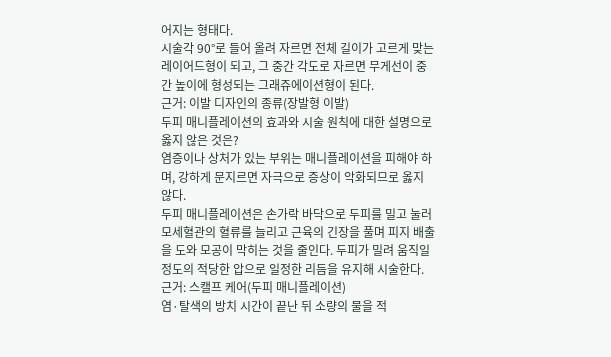어지는 형태다.
시술각 90°로 들어 올려 자르면 전체 길이가 고르게 맞는 레이어드형이 되고, 그 중간 각도로 자르면 무게선이 중간 높이에 형성되는 그래쥬에이션형이 된다.
근거: 이발 디자인의 종류(장발형 이발)
두피 매니플레이션의 효과와 시술 원칙에 대한 설명으로 옳지 않은 것은?
염증이나 상처가 있는 부위는 매니플레이션을 피해야 하며, 강하게 문지르면 자극으로 증상이 악화되므로 옳지 않다.
두피 매니플레이션은 손가락 바닥으로 두피를 밀고 눌러 모세혈관의 혈류를 늘리고 근육의 긴장을 풀며 피지 배출을 도와 모공이 막히는 것을 줄인다. 두피가 밀려 움직일 정도의 적당한 압으로 일정한 리듬을 유지해 시술한다.
근거: 스캘프 케어(두피 매니플레이션)
염·탈색의 방치 시간이 끝난 뒤 소량의 물을 적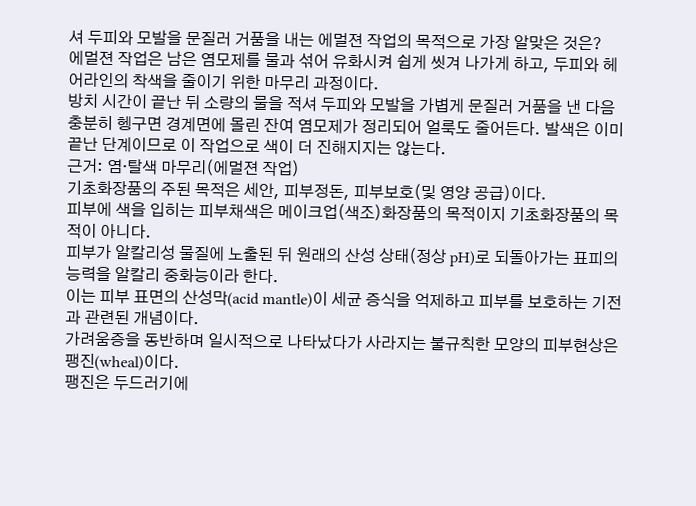셔 두피와 모발을 문질러 거품을 내는 에멀젼 작업의 목적으로 가장 알맞은 것은?
에멀젼 작업은 남은 염모제를 물과 섞어 유화시켜 쉽게 씻겨 나가게 하고, 두피와 헤어라인의 착색을 줄이기 위한 마무리 과정이다.
방치 시간이 끝난 뒤 소량의 물을 적셔 두피와 모발을 가볍게 문질러 거품을 낸 다음 충분히 헹구면 경계면에 몰린 잔여 염모제가 정리되어 얼룩도 줄어든다. 발색은 이미 끝난 단계이므로 이 작업으로 색이 더 진해지지는 않는다.
근거: 염·탈색 마무리(에멀젼 작업)
기초화장품의 주된 목적은 세안, 피부정돈, 피부보호(및 영양 공급)이다.
피부에 색을 입히는 피부채색은 메이크업(색조)화장품의 목적이지 기초화장품의 목적이 아니다.
피부가 알칼리성 물질에 노출된 뒤 원래의 산성 상태(정상 pH)로 되돌아가는 표피의 능력을 알칼리 중화능이라 한다.
이는 피부 표면의 산성막(acid mantle)이 세균 증식을 억제하고 피부를 보호하는 기전과 관련된 개념이다.
가려움증을 동반하며 일시적으로 나타났다가 사라지는 불규칙한 모양의 피부현상은 팽진(wheal)이다.
팽진은 두드러기에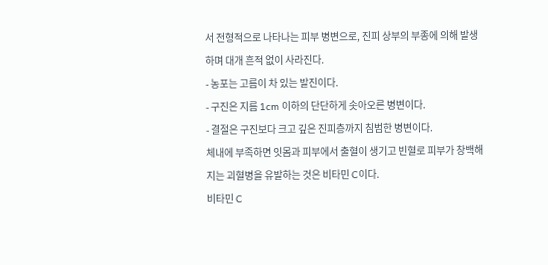서 전형적으로 나타나는 피부 병변으로, 진피 상부의 부종에 의해 발생하며 대개 흔적 없이 사라진다.
- 농포는 고름이 차 있는 발진이다.
- 구진은 지름 1cm 이하의 단단하게 솟아오른 병변이다.
- 결절은 구진보다 크고 깊은 진피층까지 침범한 병변이다.
체내에 부족하면 잇몸과 피부에서 출혈이 생기고 빈혈로 피부가 창백해지는 괴혈병을 유발하는 것은 비타민 C이다.
비타민 C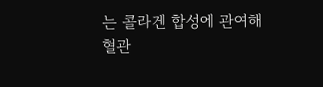는 콜라겐 합성에 관여해 혈관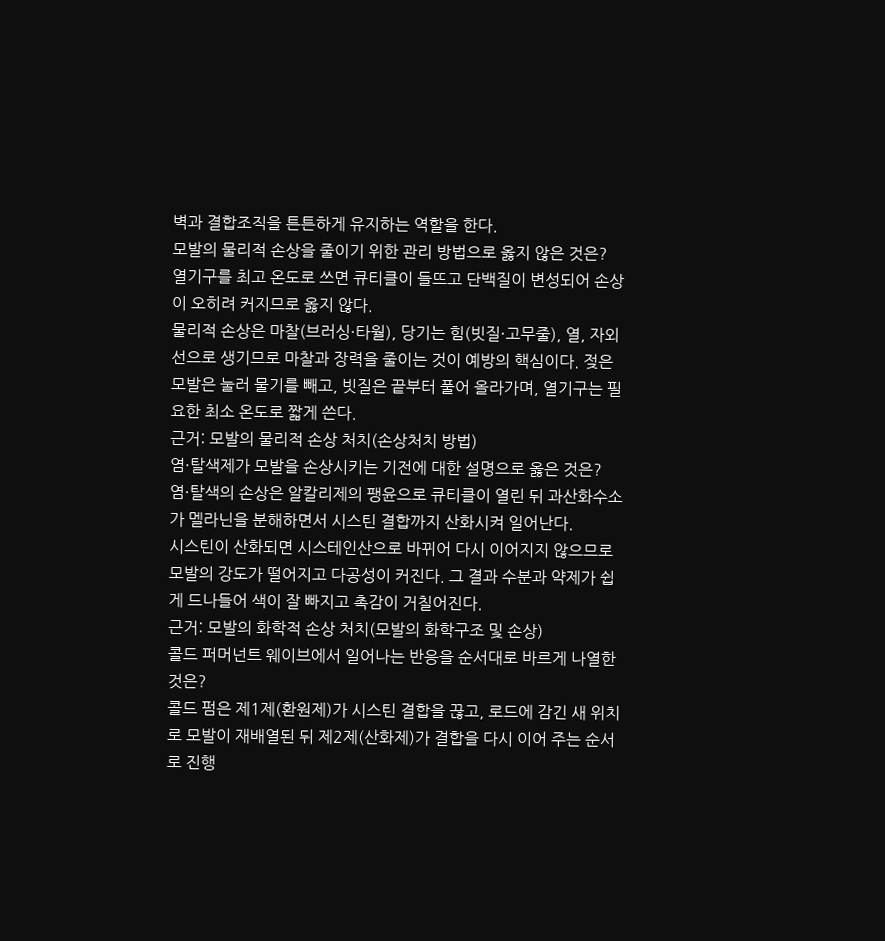벽과 결합조직을 튼튼하게 유지하는 역할을 한다.
모발의 물리적 손상을 줄이기 위한 관리 방법으로 옳지 않은 것은?
열기구를 최고 온도로 쓰면 큐티클이 들뜨고 단백질이 변성되어 손상이 오히려 커지므로 옳지 않다.
물리적 손상은 마찰(브러싱·타월), 당기는 힘(빗질·고무줄), 열, 자외선으로 생기므로 마찰과 장력을 줄이는 것이 예방의 핵심이다. 젖은 모발은 눌러 물기를 빼고, 빗질은 끝부터 풀어 올라가며, 열기구는 필요한 최소 온도로 짧게 쓴다.
근거: 모발의 물리적 손상 처치(손상처치 방법)
염·탈색제가 모발을 손상시키는 기전에 대한 설명으로 옳은 것은?
염·탈색의 손상은 알칼리제의 팽윤으로 큐티클이 열린 뒤 과산화수소가 멜라닌을 분해하면서 시스틴 결합까지 산화시켜 일어난다.
시스틴이 산화되면 시스테인산으로 바뀌어 다시 이어지지 않으므로 모발의 강도가 떨어지고 다공성이 커진다. 그 결과 수분과 약제가 쉽게 드나들어 색이 잘 빠지고 촉감이 거칠어진다.
근거: 모발의 화학적 손상 처치(모발의 화학구조 및 손상)
콜드 퍼머넌트 웨이브에서 일어나는 반응을 순서대로 바르게 나열한 것은?
콜드 펌은 제1제(환원제)가 시스틴 결합을 끊고, 로드에 감긴 새 위치로 모발이 재배열된 뒤 제2제(산화제)가 결합을 다시 이어 주는 순서로 진행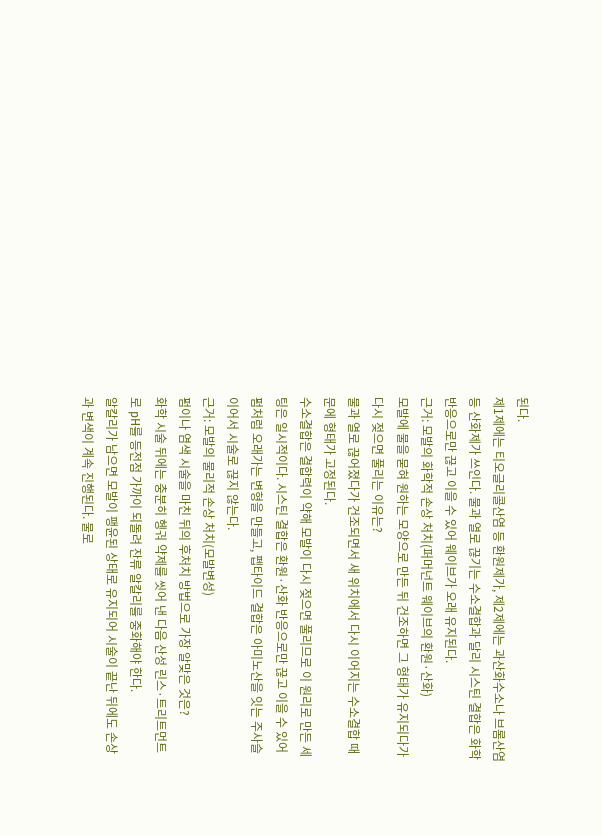된다.
제1제에는 티오글리콜산염 등 환원제가, 제2제에는 과산화수소나 브롬산염 등 산화제가 쓰인다. 물과 열로 끊기는 수소결합과 달리 시스틴 결합은 화학 반응으로만 끊고 이을 수 있어 웨이브가 오래 유지된다.
근거: 모발의 화학적 손상 처치(퍼머넌트 웨이브의 환원·산화)
모발에 물을 묻혀 원하는 모양으로 만든 뒤 건조하면 그 형태가 유지되다가 다시 젖으면 풀리는 이유는?
물과 열로 끊어졌다가 건조되면서 새 위치에서 다시 이어지는 수소결합 때문에 형태가 고정된다.
수소결합은 결합력이 약해 모발이 다시 젖으면 풀리므로 이 원리로 만든 세팅은 일시적이다. 시스틴 결합은 환원·산화 반응으로만 끊고 이을 수 있어 펌처럼 오래가는 변형을 만들고, 펩타이드 결합은 아미노산을 잇는 주사슬이어서 시술로 끊지 않는다.
근거: 모발의 물리적 손상 처치(모발변성)
펌이나 염색 시술을 마친 뒤의 후처치 방법으로 가장 알맞은 것은?
화학 시술 뒤에는 충분히 헹궈 약제를 씻어 낸 다음 산성 린스·트리트먼트로 pH를 등전점 가까이 되돌려 잔류 알칼리를 중화해야 한다.
알칼리가 남으면 모발이 팽윤된 상태로 유지되어 시술이 끝난 뒤에도 손상과 변색이 계속 진행된다. 물로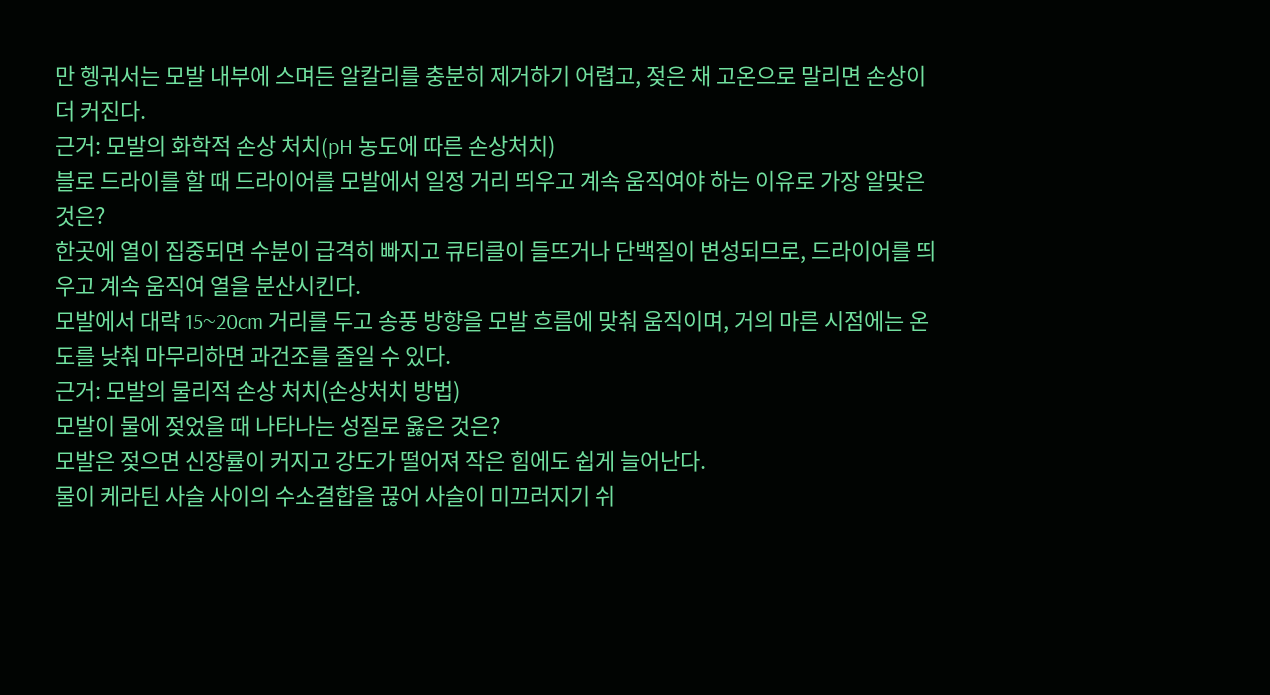만 헹궈서는 모발 내부에 스며든 알칼리를 충분히 제거하기 어렵고, 젖은 채 고온으로 말리면 손상이 더 커진다.
근거: 모발의 화학적 손상 처치(pH 농도에 따른 손상처치)
블로 드라이를 할 때 드라이어를 모발에서 일정 거리 띄우고 계속 움직여야 하는 이유로 가장 알맞은 것은?
한곳에 열이 집중되면 수분이 급격히 빠지고 큐티클이 들뜨거나 단백질이 변성되므로, 드라이어를 띄우고 계속 움직여 열을 분산시킨다.
모발에서 대략 15~20cm 거리를 두고 송풍 방향을 모발 흐름에 맞춰 움직이며, 거의 마른 시점에는 온도를 낮춰 마무리하면 과건조를 줄일 수 있다.
근거: 모발의 물리적 손상 처치(손상처치 방법)
모발이 물에 젖었을 때 나타나는 성질로 옳은 것은?
모발은 젖으면 신장률이 커지고 강도가 떨어져 작은 힘에도 쉽게 늘어난다.
물이 케라틴 사슬 사이의 수소결합을 끊어 사슬이 미끄러지기 쉬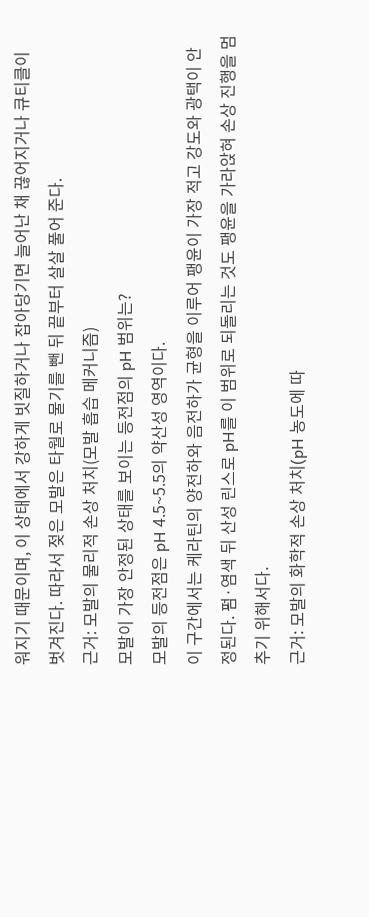워지기 때문이며, 이 상태에서 강하게 빗질하거나 잡아당기면 늘어난 채 끊어지거나 큐티클이 벗겨진다. 따라서 젖은 모발은 타월로 물기를 뺀 뒤 끝부터 살살 풀어 준다.
근거: 모발의 물리적 손상 처치(모발 흡습 메커니즘)
모발이 가장 안정된 상태를 보이는 등전점의 pH 범위는?
모발의 등전점은 pH 4.5~5.5의 약산성 영역이다.
이 구간에서는 케라틴의 양전하와 음전하가 균형을 이루어 팽윤이 가장 적고 강도와 광택이 안정된다. 펌·염색 뒤 산성 린스로 pH를 이 범위로 되돌리는 것도 팽윤을 가라앉혀 손상 진행을 멈추기 위해서다.
근거: 모발의 화학적 손상 처치(pH 농도에 따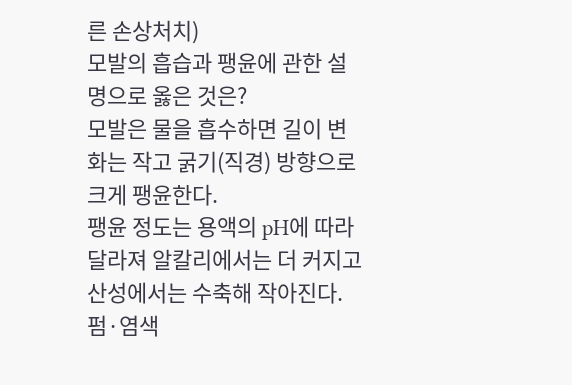른 손상처치)
모발의 흡습과 팽윤에 관한 설명으로 옳은 것은?
모발은 물을 흡수하면 길이 변화는 작고 굵기(직경) 방향으로 크게 팽윤한다.
팽윤 정도는 용액의 pH에 따라 달라져 알칼리에서는 더 커지고 산성에서는 수축해 작아진다. 펌·염색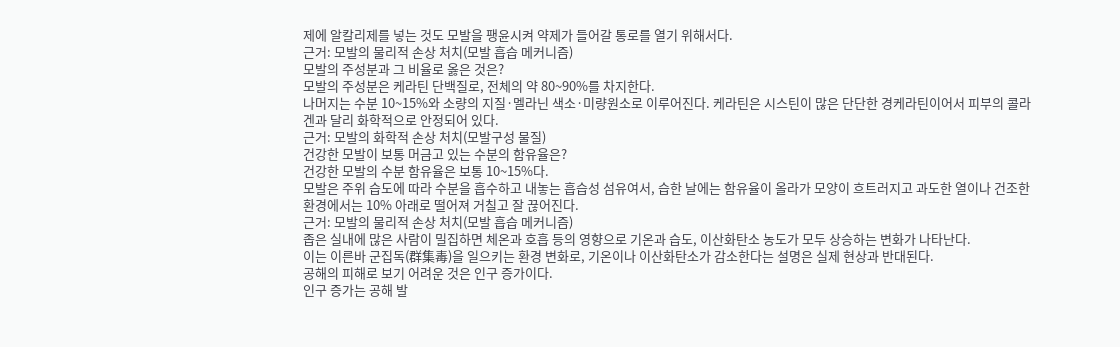제에 알칼리제를 넣는 것도 모발을 팽윤시켜 약제가 들어갈 통로를 열기 위해서다.
근거: 모발의 물리적 손상 처치(모발 흡습 메커니즘)
모발의 주성분과 그 비율로 옳은 것은?
모발의 주성분은 케라틴 단백질로, 전체의 약 80~90%를 차지한다.
나머지는 수분 10~15%와 소량의 지질·멜라닌 색소·미량원소로 이루어진다. 케라틴은 시스틴이 많은 단단한 경케라틴이어서 피부의 콜라겐과 달리 화학적으로 안정되어 있다.
근거: 모발의 화학적 손상 처치(모발구성 물질)
건강한 모발이 보통 머금고 있는 수분의 함유율은?
건강한 모발의 수분 함유율은 보통 10~15%다.
모발은 주위 습도에 따라 수분을 흡수하고 내놓는 흡습성 섬유여서, 습한 날에는 함유율이 올라가 모양이 흐트러지고 과도한 열이나 건조한 환경에서는 10% 아래로 떨어져 거칠고 잘 끊어진다.
근거: 모발의 물리적 손상 처치(모발 흡습 메커니즘)
좁은 실내에 많은 사람이 밀집하면 체온과 호흡 등의 영향으로 기온과 습도, 이산화탄소 농도가 모두 상승하는 변화가 나타난다.
이는 이른바 군집독(群集毒)을 일으키는 환경 변화로, 기온이나 이산화탄소가 감소한다는 설명은 실제 현상과 반대된다.
공해의 피해로 보기 어려운 것은 인구 증가이다.
인구 증가는 공해 발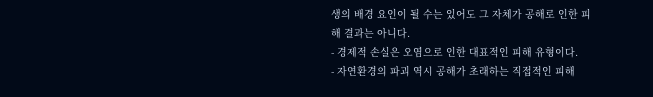생의 배경 요인이 될 수는 있어도 그 자체가 공해로 인한 피해 결과는 아니다.
- 경제적 손실은 오염으로 인한 대표적인 피해 유형이다.
- 자연환경의 파괴 역시 공해가 초래하는 직접적인 피해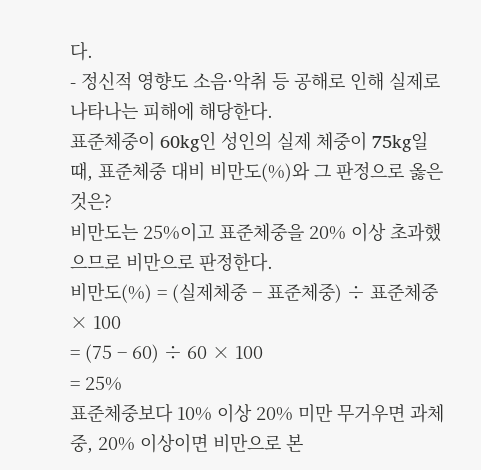다.
- 정신적 영향도 소음·악취 등 공해로 인해 실제로 나타나는 피해에 해당한다.
표준체중이 60kg인 성인의 실제 체중이 75kg일 때, 표준체중 대비 비만도(%)와 그 판정으로 옳은 것은?
비만도는 25%이고 표준체중을 20% 이상 초과했으므로 비만으로 판정한다.
비만도(%) = (실제체중 − 표준체중) ÷ 표준체중 × 100
= (75 − 60) ÷ 60 × 100
= 25%
표준체중보다 10% 이상 20% 미만 무거우면 과체중, 20% 이상이면 비만으로 본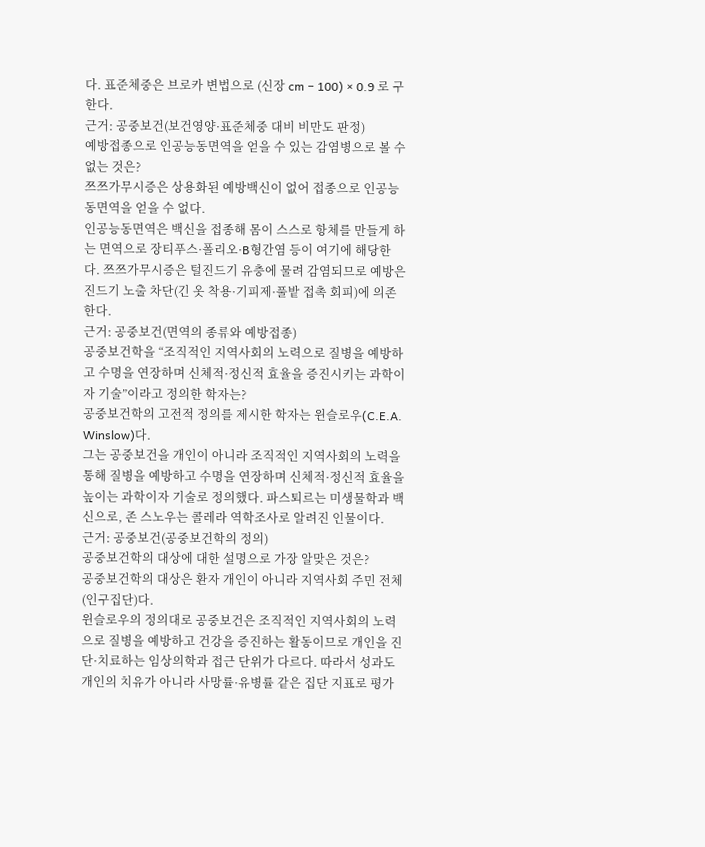다. 표준체중은 브로카 변법으로 (신장 cm − 100) × 0.9 로 구한다.
근거: 공중보건(보건영양·표준체중 대비 비만도 판정)
예방접종으로 인공능동면역을 얻을 수 있는 감염병으로 볼 수 없는 것은?
쯔쯔가무시증은 상용화된 예방백신이 없어 접종으로 인공능동면역을 얻을 수 없다.
인공능동면역은 백신을 접종해 몸이 스스로 항체를 만들게 하는 면역으로 장티푸스·폴리오·B형간염 등이 여기에 해당한다. 쯔쯔가무시증은 털진드기 유충에 물려 감염되므로 예방은 진드기 노출 차단(긴 옷 착용·기피제·풀밭 접촉 회피)에 의존한다.
근거: 공중보건(면역의 종류와 예방접종)
공중보건학을 “조직적인 지역사회의 노력으로 질병을 예방하고 수명을 연장하며 신체적·정신적 효율을 증진시키는 과학이자 기술”이라고 정의한 학자는?
공중보건학의 고전적 정의를 제시한 학자는 윈슬로우(C.E.A. Winslow)다.
그는 공중보건을 개인이 아니라 조직적인 지역사회의 노력을 통해 질병을 예방하고 수명을 연장하며 신체적·정신적 효율을 높이는 과학이자 기술로 정의했다. 파스퇴르는 미생물학과 백신으로, 존 스노우는 콜레라 역학조사로 알려진 인물이다.
근거: 공중보건(공중보건학의 정의)
공중보건학의 대상에 대한 설명으로 가장 알맞은 것은?
공중보건학의 대상은 환자 개인이 아니라 지역사회 주민 전체(인구집단)다.
윈슬로우의 정의대로 공중보건은 조직적인 지역사회의 노력으로 질병을 예방하고 건강을 증진하는 활동이므로 개인을 진단·치료하는 임상의학과 접근 단위가 다르다. 따라서 성과도 개인의 치유가 아니라 사망률·유병률 같은 집단 지표로 평가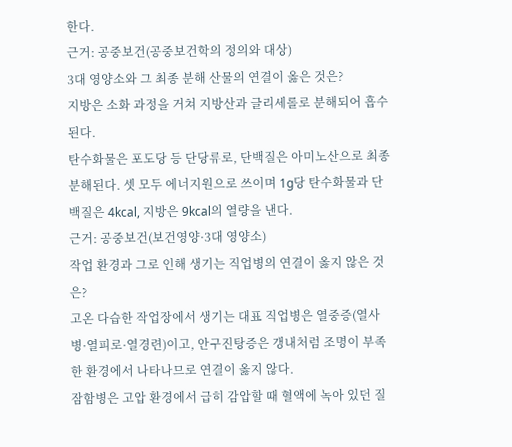한다.
근거: 공중보건(공중보건학의 정의와 대상)
3대 영양소와 그 최종 분해 산물의 연결이 옳은 것은?
지방은 소화 과정을 거쳐 지방산과 글리세롤로 분해되어 흡수된다.
탄수화물은 포도당 등 단당류로, 단백질은 아미노산으로 최종 분해된다. 셋 모두 에너지원으로 쓰이며 1g당 탄수화물과 단백질은 4kcal, 지방은 9kcal의 열량을 낸다.
근거: 공중보건(보건영양·3대 영양소)
작업 환경과 그로 인해 생기는 직업병의 연결이 옳지 않은 것은?
고온 다습한 작업장에서 생기는 대표 직업병은 열중증(열사병·열피로·열경련)이고, 안구진탕증은 갱내처럼 조명이 부족한 환경에서 나타나므로 연결이 옳지 않다.
잠함병은 고압 환경에서 급히 감압할 때 혈액에 녹아 있던 질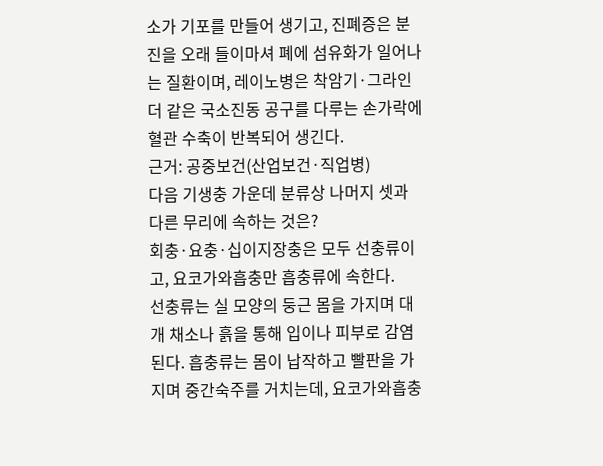소가 기포를 만들어 생기고, 진폐증은 분진을 오래 들이마셔 폐에 섬유화가 일어나는 질환이며, 레이노병은 착암기·그라인더 같은 국소진동 공구를 다루는 손가락에 혈관 수축이 반복되어 생긴다.
근거: 공중보건(산업보건·직업병)
다음 기생충 가운데 분류상 나머지 셋과 다른 무리에 속하는 것은?
회충·요충·십이지장충은 모두 선충류이고, 요코가와흡충만 흡충류에 속한다.
선충류는 실 모양의 둥근 몸을 가지며 대개 채소나 흙을 통해 입이나 피부로 감염된다. 흡충류는 몸이 납작하고 빨판을 가지며 중간숙주를 거치는데, 요코가와흡충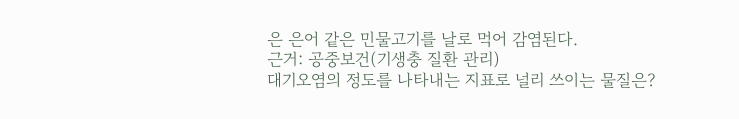은 은어 같은 민물고기를 날로 먹어 감염된다.
근거: 공중보건(기생충 질환 관리)
대기오염의 정도를 나타내는 지표로 널리 쓰이는 물질은?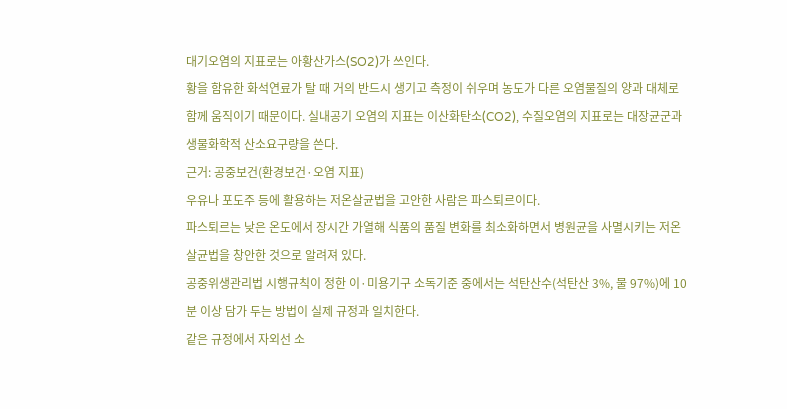대기오염의 지표로는 아황산가스(SO2)가 쓰인다.
황을 함유한 화석연료가 탈 때 거의 반드시 생기고 측정이 쉬우며 농도가 다른 오염물질의 양과 대체로 함께 움직이기 때문이다. 실내공기 오염의 지표는 이산화탄소(CO2), 수질오염의 지표로는 대장균군과 생물화학적 산소요구량을 쓴다.
근거: 공중보건(환경보건·오염 지표)
우유나 포도주 등에 활용하는 저온살균법을 고안한 사람은 파스퇴르이다.
파스퇴르는 낮은 온도에서 장시간 가열해 식품의 품질 변화를 최소화하면서 병원균을 사멸시키는 저온살균법을 창안한 것으로 알려져 있다.
공중위생관리법 시행규칙이 정한 이·미용기구 소독기준 중에서는 석탄산수(석탄산 3%, 물 97%)에 10분 이상 담가 두는 방법이 실제 규정과 일치한다.
같은 규정에서 자외선 소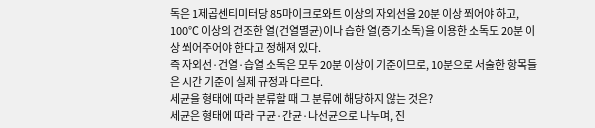독은 1제곱센티미터당 85마이크로와트 이상의 자외선을 20분 이상 쬐어야 하고, 100℃ 이상의 건조한 열(건열멸균)이나 습한 열(증기소독)을 이용한 소독도 20분 이상 쐬어주어야 한다고 정해져 있다.
즉 자외선·건열·습열 소독은 모두 20분 이상이 기준이므로, 10분으로 서술한 항목들은 시간 기준이 실제 규정과 다르다.
세균을 형태에 따라 분류할 때 그 분류에 해당하지 않는 것은?
세균은 형태에 따라 구균·간균·나선균으로 나누며, 진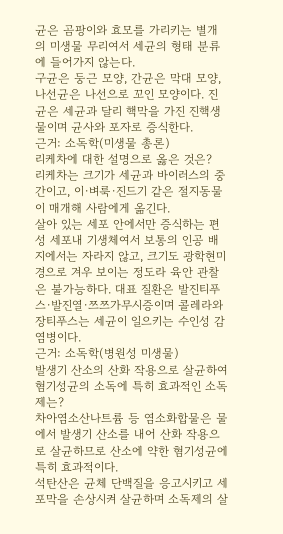균은 곰팡이와 효모를 가리키는 별개의 미생물 무리여서 세균의 형태 분류에 들어가지 않는다.
구균은 둥근 모양, 간균은 막대 모양, 나선균은 나선으로 꼬인 모양이다. 진균은 세균과 달리 핵막을 가진 진핵생물이며 균사와 포자로 증식한다.
근거: 소독학(미생물 총론)
리케차에 대한 설명으로 옳은 것은?
리케차는 크기가 세균과 바이러스의 중간이고, 이·벼룩·진드기 같은 절지동물이 매개해 사람에게 옮긴다.
살아 있는 세포 안에서만 증식하는 편성 세포내 기생체여서 보통의 인공 배지에서는 자라지 않고, 크기도 광학현미경으로 겨우 보이는 정도라 육안 관찰은 불가능하다. 대표 질환은 발진티푸스·발진열·쯔쯔가무시증이며 콜레라와 장티푸스는 세균이 일으키는 수인성 감염병이다.
근거: 소독학(병원성 미생물)
발생기 산소의 산화 작용으로 살균하여 혐기성균의 소독에 특히 효과적인 소독제는?
차아염소산나트륨 등 염소화합물은 물에서 발생기 산소를 내어 산화 작용으로 살균하므로 산소에 약한 혐기성균에 특히 효과적이다.
석탄산은 균체 단백질을 응고시키고 세포막을 손상시켜 살균하며 소독제의 살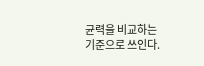균력을 비교하는 기준으로 쓰인다.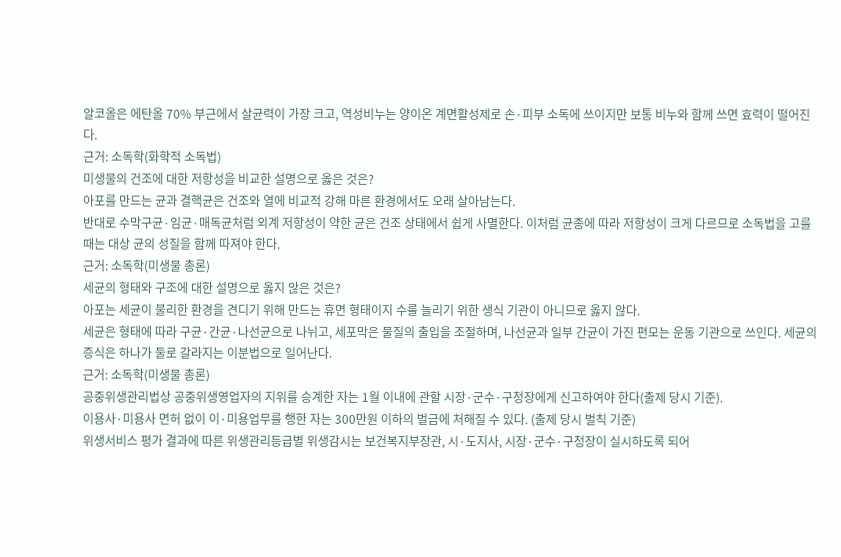알코올은 에탄올 70% 부근에서 살균력이 가장 크고, 역성비누는 양이온 계면활성제로 손·피부 소독에 쓰이지만 보통 비누와 함께 쓰면 효력이 떨어진다.
근거: 소독학(화학적 소독법)
미생물의 건조에 대한 저항성을 비교한 설명으로 옳은 것은?
아포를 만드는 균과 결핵균은 건조와 열에 비교적 강해 마른 환경에서도 오래 살아남는다.
반대로 수막구균·임균·매독균처럼 외계 저항성이 약한 균은 건조 상태에서 쉽게 사멸한다. 이처럼 균종에 따라 저항성이 크게 다르므로 소독법을 고를 때는 대상 균의 성질을 함께 따져야 한다.
근거: 소독학(미생물 총론)
세균의 형태와 구조에 대한 설명으로 옳지 않은 것은?
아포는 세균이 불리한 환경을 견디기 위해 만드는 휴면 형태이지 수를 늘리기 위한 생식 기관이 아니므로 옳지 않다.
세균은 형태에 따라 구균·간균·나선균으로 나뉘고, 세포막은 물질의 출입을 조절하며, 나선균과 일부 간균이 가진 편모는 운동 기관으로 쓰인다. 세균의 증식은 하나가 둘로 갈라지는 이분법으로 일어난다.
근거: 소독학(미생물 총론)
공중위생관리법상 공중위생영업자의 지위를 승계한 자는 1월 이내에 관할 시장·군수·구청장에게 신고하여야 한다(출제 당시 기준).
이용사·미용사 면허 없이 이·미용업무를 행한 자는 300만원 이하의 벌금에 처해질 수 있다. (출제 당시 벌칙 기준)
위생서비스 평가 결과에 따른 위생관리등급별 위생감시는 보건복지부장관, 시·도지사, 시장·군수·구청장이 실시하도록 되어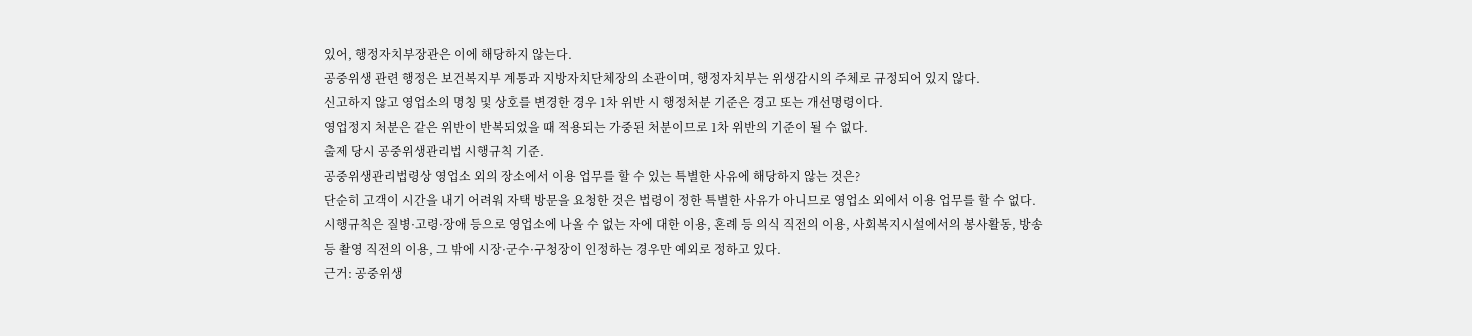있어, 행정자치부장관은 이에 해당하지 않는다.
공중위생 관련 행정은 보건복지부 계통과 지방자치단체장의 소관이며, 행정자치부는 위생감시의 주체로 규정되어 있지 않다.
신고하지 않고 영업소의 명칭 및 상호를 변경한 경우 1차 위반 시 행정처분 기준은 경고 또는 개선명령이다.
영업정지 처분은 같은 위반이 반복되었을 때 적용되는 가중된 처분이므로 1차 위반의 기준이 될 수 없다.
출제 당시 공중위생관리법 시행규칙 기준.
공중위생관리법령상 영업소 외의 장소에서 이용 업무를 할 수 있는 특별한 사유에 해당하지 않는 것은?
단순히 고객이 시간을 내기 어려워 자택 방문을 요청한 것은 법령이 정한 특별한 사유가 아니므로 영업소 외에서 이용 업무를 할 수 없다.
시행규칙은 질병·고령·장애 등으로 영업소에 나올 수 없는 자에 대한 이용, 혼례 등 의식 직전의 이용, 사회복지시설에서의 봉사활동, 방송 등 촬영 직전의 이용, 그 밖에 시장·군수·구청장이 인정하는 경우만 예외로 정하고 있다.
근거: 공중위생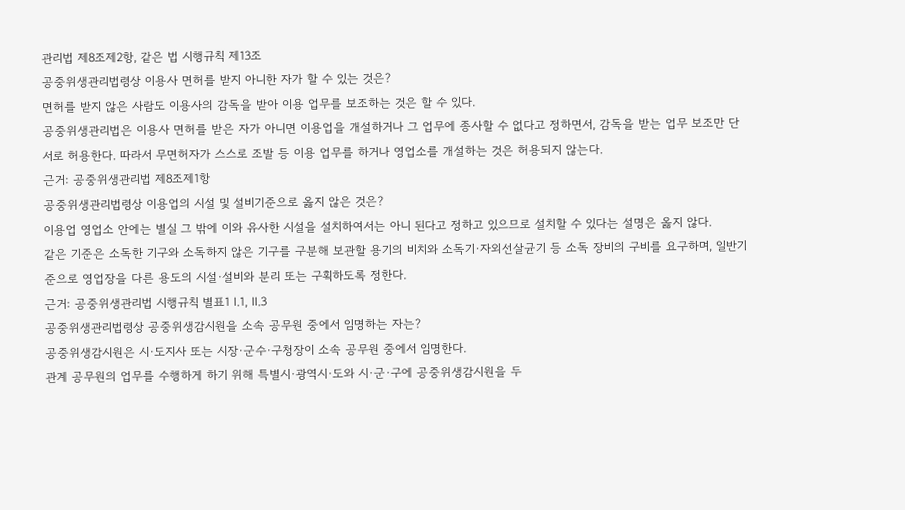관리법 제8조제2항, 같은 법 시행규칙 제13조
공중위생관리법령상 이용사 면허를 받지 아니한 자가 할 수 있는 것은?
면허를 받지 않은 사람도 이용사의 감독을 받아 이용 업무를 보조하는 것은 할 수 있다.
공중위생관리법은 이용사 면허를 받은 자가 아니면 이용업을 개설하거나 그 업무에 종사할 수 없다고 정하면서, 감독을 받는 업무 보조만 단서로 허용한다. 따라서 무면허자가 스스로 조발 등 이용 업무를 하거나 영업소를 개설하는 것은 허용되지 않는다.
근거: 공중위생관리법 제8조제1항
공중위생관리법령상 이용업의 시설 및 설비기준으로 옳지 않은 것은?
이용업 영업소 안에는 별실 그 밖에 이와 유사한 시설을 설치하여서는 아니 된다고 정하고 있으므로 설치할 수 있다는 설명은 옳지 않다.
같은 기준은 소독한 기구와 소독하지 않은 기구를 구분해 보관할 용기의 비치와 소독기·자외선살균기 등 소독 장비의 구비를 요구하며, 일반기준으로 영업장을 다른 용도의 시설·설비와 분리 또는 구획하도록 정한다.
근거: 공중위생관리법 시행규칙 별표1 Ⅰ.1, Ⅱ.3
공중위생관리법령상 공중위생감시원을 소속 공무원 중에서 임명하는 자는?
공중위생감시원은 시·도지사 또는 시장·군수·구청장이 소속 공무원 중에서 임명한다.
관계 공무원의 업무를 수행하게 하기 위해 특별시·광역시·도와 시·군·구에 공중위생감시원을 두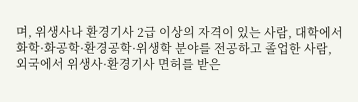며, 위생사나 환경기사 2급 이상의 자격이 있는 사람, 대학에서 화학·화공학·환경공학·위생학 분야를 전공하고 졸업한 사람, 외국에서 위생사·환경기사 면허를 받은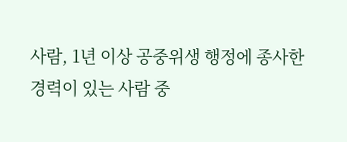사람, 1년 이상 공중위생 행정에 종사한 경력이 있는 사람 중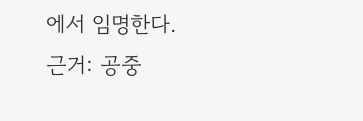에서 임명한다.
근거: 공중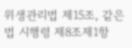위생관리법 제15조, 같은 법 시행령 제8조제1항